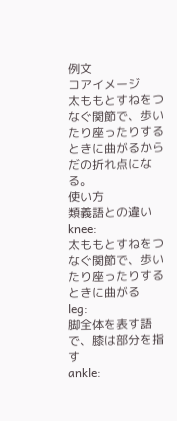例文
コアイメージ
太ももとすねをつなぐ関節で、歩いたり座ったりするときに曲がるからだの折れ点になる。
使い方
類義語との違い
knee:
太ももとすねをつなぐ関節で、歩いたり座ったりするときに曲がる
leg:
脚全体を表す語で、膝は部分を指す
ankle: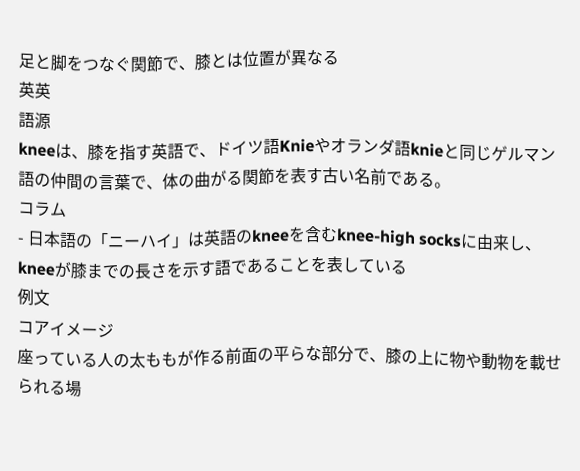足と脚をつなぐ関節で、膝とは位置が異なる
英英
語源
kneeは、膝を指す英語で、ドイツ語Knieやオランダ語knieと同じゲルマン語の仲間の言葉で、体の曲がる関節を表す古い名前である。
コラム
- 日本語の「ニーハイ」は英語のkneeを含むknee-high socksに由来し、kneeが膝までの長さを示す語であることを表している
例文
コアイメージ
座っている人の太ももが作る前面の平らな部分で、膝の上に物や動物を載せられる場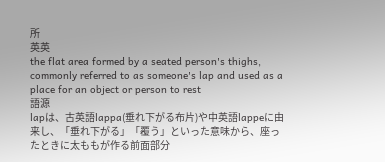所
英英
the flat area formed by a seated person's thighs, commonly referred to as someone's lap and used as a place for an object or person to rest
語源
lapは、古英語lappa(垂れ下がる布片)や中英語lappeに由来し、「垂れ下がる」「覆う」といった意味から、座ったときに太ももが作る前面部分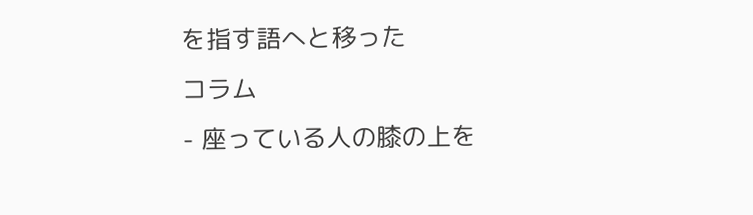を指す語へと移った
コラム
- 座っている人の膝の上を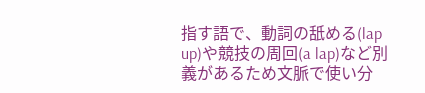指す語で、動詞の舐める(lap up)や競技の周回(a lap)など別義があるため文脈で使い分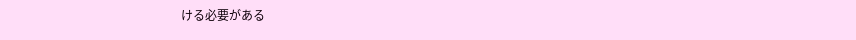ける必要がある